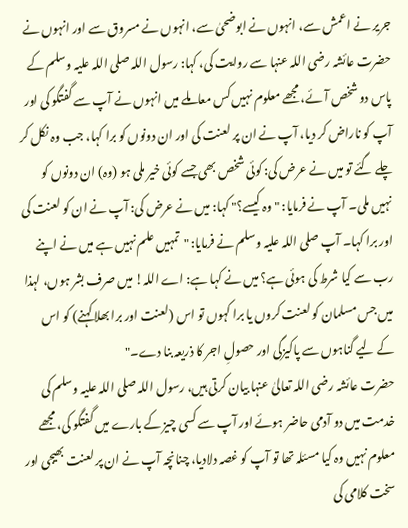جریر نے اعمش سے، انہوں نے ابوضحیٰ سے، انہوں نے مسروق سے اور انہوں نے حضرت عائشہ رضی اللہ عنہا سے روایت کی، کہا: رسول اللہ صلی اللہ علیہ وسلم کے پاس دو شخص آئے، مجھے معلوم نہیں کس معاملے میں انہوں نے آپ سے گفتگو کی اور آپ کو ناراض کر دیا، آپ نے ان پر لعنت کی اور ان دونوں کو برا کہا، جب وہ نکل کر چلے گئے تو میں نے عرض کی: کوئی شخص بھی جسے کوئی خیر ملی ہو (وہ) ان دونوں کو نہیں ملی۔ آپ نے فرمایا: "وہ کیسے؟" کہا: میں نے عرض کی: آپ نے ان کو لعنت کی اور برا کہا۔ آپ صلی اللہ علیہ وسلم نے فرمایا: "تمہیں علم نہیں ہے میں نے اپنے رب سے کیا شرط کی ہوئی ہے؟ میں نے کہا ہے: اے اللہ! میں صرف بشر ہوں، لہذا میں جس مسلمان کو لعنت کروں یا برا کہوں تو اس (لعنت اور برا بھلا کہنے) کو اس کے لیے گناہوں سے پاکیزگی اور حصولِ اجر کا ذریعہ بنا دے۔"
حضرت عائشہ رضی اللہ تعالیٰ عنہا بیان کرتی ہیں، رسول اللہ صلی اللہ علیہ وسلم کی خدمت میں دو آدمی حاضر ہوئے اور آپ سے کسی چیز کے بارے میں گفتگو کی، مجھے معلوم نہیں وہ کیا مسئلہ تھا تو آپ کو غصہ دلادیا، چنانچہ آپ نے ان پر لعنت بھیجی اور سخت کلامی کی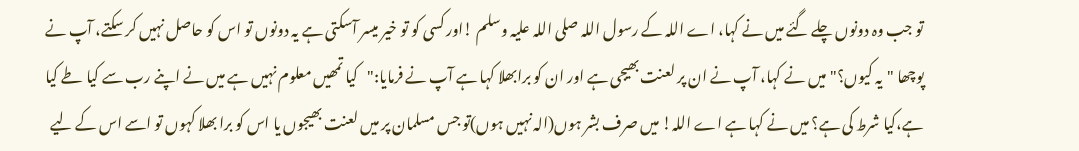تو جب وہ دونوں چلے گئے میں نے کہا، اے اللہ کے رسول اللہ صلی اللہ علیہ وسلم !اور کسی کو تو خیر میسر آسکتی ہے یہ دونوں تو اس کو حاصل نہیں کر سکتے، آپ نے پوچھا "یہ کیوں؟"میں نے کہا، آپ نے ان پر لعنت بھیجی ہے اور ان کو برابھلا کہا ہے آپ نے فرمایا:"کیا تمھیں معلوم نہیں ہے میں نے اپنے رب سے کیا طے کیا ہے،کیا شرط کی ہے؟ میں نے کہا ہے اے اللہ! میں صرف بشر ہوں(الہ نہیں ہوں)تو جس مسلمان پر میں لعنت بھیجوں یا اس کو برا بھلا کہوں تو اسے اس کے لیے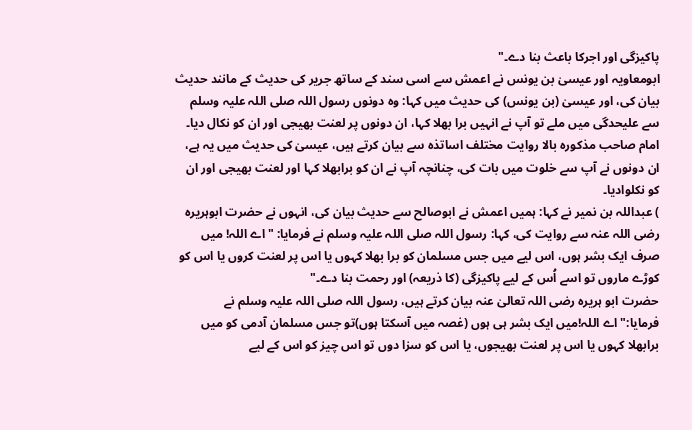پاکیزگی اور اجرکا باعث بنا دے۔"
ابومعاویہ اور عیسیٰ بن یونس نے اعمش سے اسی سند کے ساتھ جریر کی حدیث کے مانند حدیث بیان کی، اور عیسیٰ (بن یونس) کی حدیث میں کہا: وہ دونوں رسول اللہ صلی اللہ علیہ وسلم سے علیحدگی میں ملے تو آپ نے انہیں برا بھلا کہا، ان دونوں پر لعنت بھیجی اور ان کو نکال دیا۔
امام صاحب مذکورہ بالا روایت مختلف اساتذہ سے بیان کرتے ہیں، عیسیٰ کی حدیث میں یہ ہے، ان دونوں نے آپ سے خلوت میں بات کی، چنانچہ آپ نے ان کو برابھلا کہا اور لعنت بھیجی اور ان کو نکلوادیا۔
) عبداللہ بن نمیر نے کہا: ہمیں اعمش نے ابوصالح سے حدیث بیان کی، انہوں نے حضرت ابوہریرہ رضی اللہ عنہ سے روایت کی، کہا: رسول اللہ صلی اللہ علیہ وسلم نے فرمایا: "اے اللہ! میں صرف ایک بشر ہوں، اس لیے میں جس مسلمان کو برا بھلا کہوں یا اس پر لعنت کروں یا اس کو کوڑے ماروں تو اسے اُس کے لیے پاکیزگی (کا ذریعہ) اور رحمت بنا دے۔"
حضرت ابو ہریرہ رضی اللہ تعالیٰ عنہ بیان کرتے ہیں، رسول اللہ صلی اللہ علیہ وسلم نے فرمایا:"اے اللہ!میں ایک بشر ہی ہوں (غصہ میں آسکتا ہوں)تو جس مسلمان آدمی کو میں برابھلا کہوں یا اس پر لعنت بھیجوں، یا اس کو سزا دوں تو اس چیز کو اس کے لیے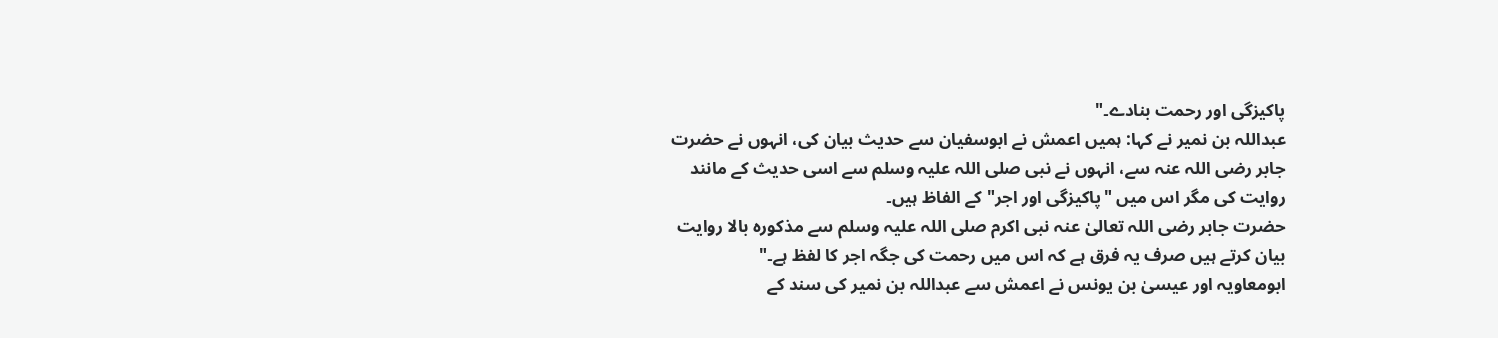پاکیزگی اور رحمت بنادے۔"
عبداللہ بن نمیر نے کہا: ہمیں اعمش نے ابوسفیان سے حدیث بیان کی، انہوں نے حضرت جابر رضی اللہ عنہ سے، انہوں نے نبی صلی اللہ علیہ وسلم سے اسی حدیث کے مانند روایت کی مگر اس میں "پاکیزگی اور اجر" کے الفاظ ہیں۔
حضرت جابر رضی اللہ تعالیٰ عنہ نبی اکرم صلی اللہ علیہ وسلم سے مذکورہ بالا روایت بیان کرتے ہیں صرف یہ فرق ہے کہ اس میں رحمت کی جگہ اجر کا لفظ ہے۔"
ابومعاویہ اور عیسیٰ بن یونس نے اعمش سے عبداللہ بن نمیر کی سند کے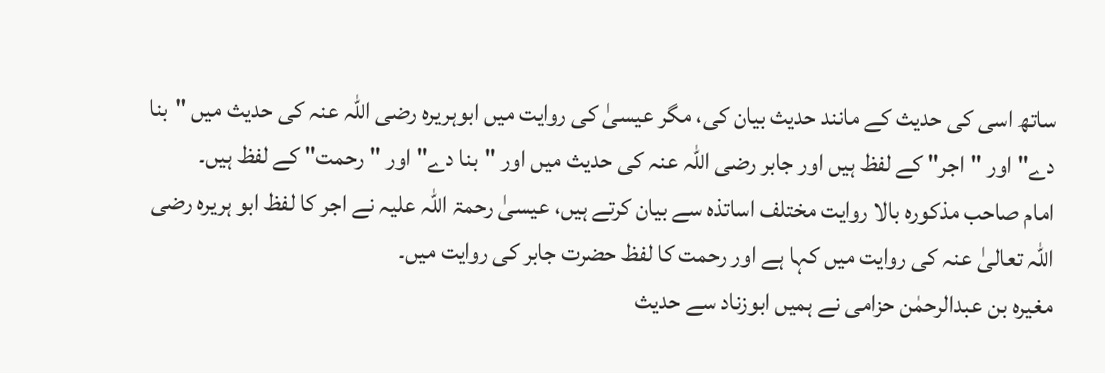ساتھ اسی کی حدیث کے مانند حدیث بیان کی، مگر عیسیٰ کی روایت میں ابوہریرہ رضی اللہ عنہ کی حدیث میں "بنا دے" اور "اجر" کے لفظ ہیں اور جابر رضی اللہ عنہ کی حدیث میں اور "بنا دے" اور "رحمت" کے لفظ ہیں۔
امام صاحب مذکورہ بالا روایت مختلف اساتذہ سے بیان کرتے ہیں، عیسیٰ رحمۃ اللہ علیہ نے اجر کا لفظ ابو ہریرہ رضی اللہ تعالیٰ عنہ کی روایت میں کہا ہے اور رحمت کا لفظ حضرت جابر کی روایت میں۔
مغیرہ بن عبدالرحمٰن حزامی نے ہمیں ابوزناد سے حدیث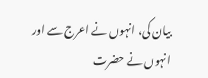بیان کی، انہوں نے اعرج سے اور انہوں نے حضرت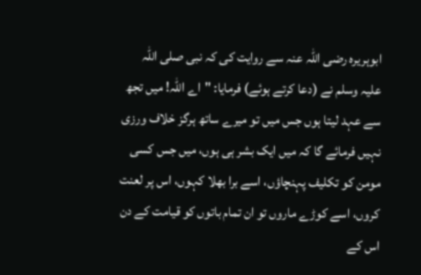ابوہریرہ رضی اللہ عنہ سے روایت کی کہ نبی صلی اللہ علیہ وسلم نے (دعا کرتے ہوئے) فرمایا: "اے اللہ! میں تجھ سے عہد لیتا ہوں جس میں تو میرے ساتھ ہرگز خلاف ورزی نہیں فرمائے گا کہ میں ایک بشر ہی ہوں، میں جس کسی مومن کو تکلیف پہنچاؤں، اسے برا بھلا کہوں، اس پر لعنت کروں، اسے کوڑے ماروں تو ان تمام باتوں کو قیامت کے دن اس کے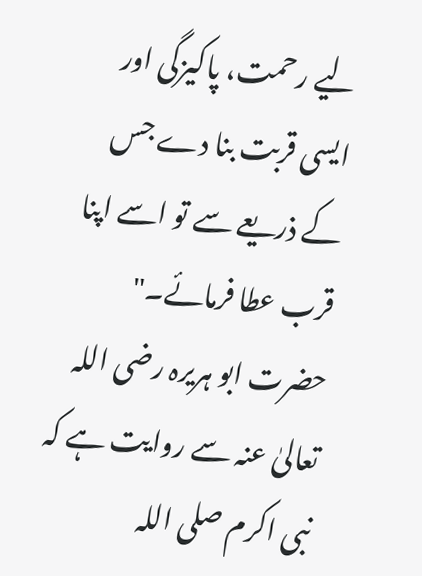لیے رحمت، پاکیزگی اور ایسی قربت بنا دے جس کے ذریعے سے تو اسے اپنا قرب عطا فرمائے۔"
حضرت ابو ہریرہ رضی اللہ تعالیٰ عنہ سے روایت ہے کہ نبی اکرم صلی اللہ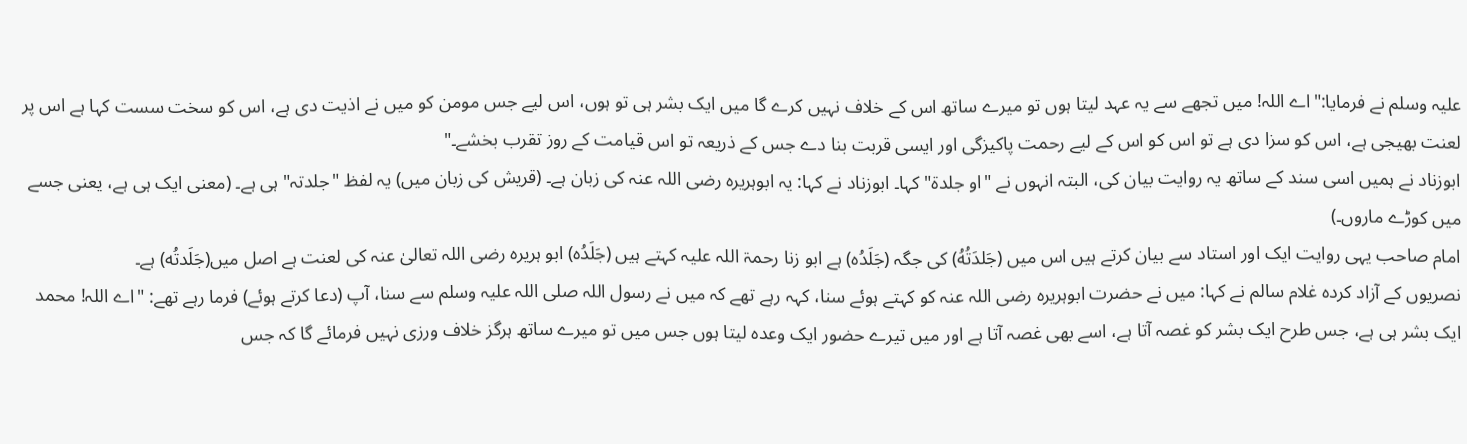علیہ وسلم نے فرمایا:"اے اللہ! میں تجھے سے یہ عہد لیتا ہوں تو میرے ساتھ اس کے خلاف نہیں کرے گا میں ایک بشر ہی تو ہوں، اس لیے جس مومن کو میں نے اذیت دی ہے، اس کو سخت سست کہا ہے اس پر لعنت بھیجی ہے، اس کو سزا دی ہے تو اس کو اس کے لیے رحمت پاکیزگی اور ایسی قربت بنا دے جس کے ذریعہ تو اس قیامت کے روز تقرب بخشے۔"
ابوزناد نے ہمیں اسی سند کے ساتھ یہ روایت بیان کی، البتہ انہوں نے "او جلدۃ" کہا۔ ابوزناد نے کہا: یہ ابوہریرہ رضی اللہ عنہ کی زبان ہے۔ (قریش کی زبان میں) یہ لفظ "جلدتہ" ہی ہے۔ (معنی ایک ہی ہے، یعنی جسے میں کوڑے ماروں۔)
امام صاحب یہی روایت ایک اور استاد سے بیان کرتے ہیں اس میں (جَلدَتُهُ) کی جگہ (جَلَدُه) ہے ابو زنا رحمۃ اللہ علیہ کہتے ہیں (جَلَدُه) ابو ہریرہ رضی اللہ تعالیٰ عنہ کی لعنت ہے اصل میں(جَلَدتُه) ہے۔
نصریوں کے آزاد کردہ غلام سالم نے کہا: میں نے حضرت ابوہریرہ رضی اللہ عنہ کو کہتے ہوئے سنا، کہہ رہے تھے کہ میں نے رسول اللہ صلی اللہ علیہ وسلم سے سنا، آپ (دعا کرتے ہوئے) فرما رہے تھے: "اے اللہ! محمد ایک بشر ہی ہے، جس طرح ایک بشر کو غصہ آتا ہے، اسے بھی غصہ آتا ہے اور میں تیرے حضور ایک وعدہ لیتا ہوں جس میں تو میرے ساتھ ہرگز خلاف ورزی نہیں فرمائے گا کہ جس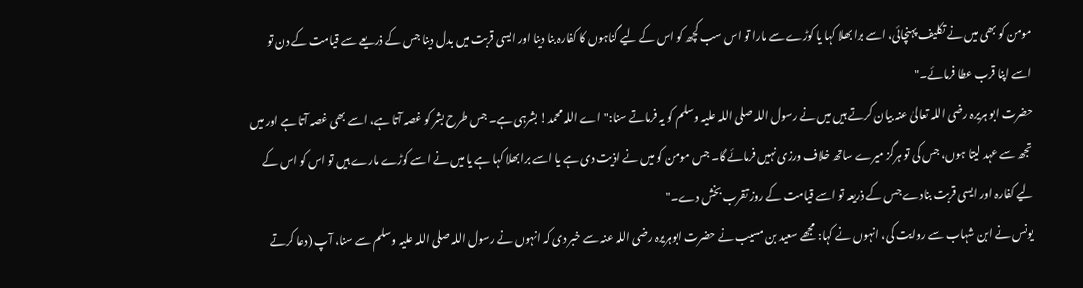مومن کو بھی میں نے تکلیف پہنچائی، اسے برا بھلا کہا یا کوڑے سے مارا تو اس سب کچھ کو اس کے لیے گناہوں کا کفارہ بنا دینا اور ایسی قربت میں بدل دینا جس کے ذریعے سے قیامت کے دن تو اسے اپنا قرب عطا فرمائے۔"
حضرت ابو ہریرہ رضی اللہ تعالیٰ عنہ بیان کرتے ہیں میں نے رسول اللہ صلی اللہ علیہ وسلم کو یہ فرماتے سنا:"اے اللہ محمد! بشرہی ہے۔ جس طرح بشر کو غصہ آتا ہے، اسے بھی غصہ آتا ہے اور میں تجھ سے عہد لیتا ہوں، جس کی تو ہرگز میرے ساتھ خلاف ورزی نہیں فرمائے گا۔ جس مومن کو میں نے اذیت دی ہے یا اسے برابھلا کہا ہے یا میں نے اسے کوڑے مارے ہیں تو اس کو اس کے لیے کفارہ اور ایسی قربت بنادے جس کے ذریعہ تو اسے قیامت کے روز تقرب بخش دے۔"
یونس نے ابن شہاب سے روایت کی، انہوں نے کہا: مجھے سعید بن مسیب نے حضرت ابوہریرہ رضی اللہ عنہ سے خبر دی کہ انہوں نے رسول اللہ صلی اللہ علیہ وسلم سے سنا، آپ (دعا کرتے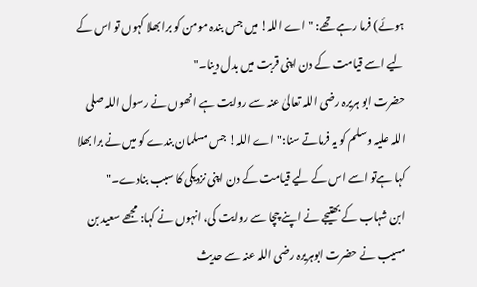ہوئے) فرما رہے تھے: "اے اللہ! میں جس بندہ مومن کو برا بھلا کہوں تو اس کے لیے اسے قیامت کے دن اپنی قربت میں بدل دینا۔"
حضرت ابو ہریرہ رضی اللہ تعالیٰ عنہ سے روایت ہے انھوں نے رسول اللہ صلی اللہ علیہ وسلم کو یہ فرماتے سنا:"اے اللہ! جس مسلمان بندے کو میں نے برا بھلا کہا ہےتو اسے اس کے لیے قیامت کے دن اپنی نزدیکی کا سبب بنادے۔"
ابن شہاب کے بھتیجے نے اپنے چچا سے روایت کی، انہوں نے کہا: مجھے سعید بن مسیب نے حضرت ابوہریرہ رضی اللہ عنہ سے حدیث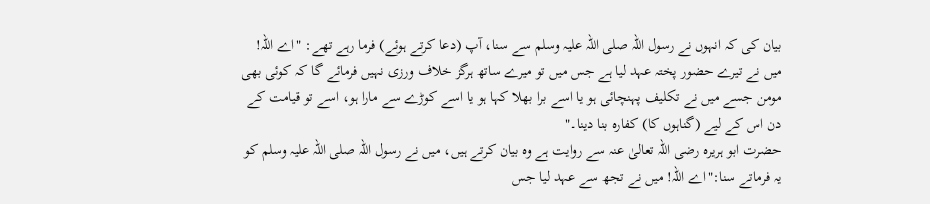بیان کی کہ انہوں نے رسول اللہ صلی اللہ علیہ وسلم سے سنا، آپ (دعا کرتے ہوئے) فرما رہے تھے: "اے اللہ! میں نے تیرے حضور پختہ عہد لیا ہے جس میں تو میرے ساتھ ہرگز خلاف ورزی نہیں فرمائے گا کہ کوئی بھی مومن جسے میں نے تکلیف پہنچائی ہو یا اسے برا بھلا کہا ہو یا اسے کوڑے سے مارا ہو، اسے تو قیامت کے دن اس کے لیے (گناہوں کا) کفارہ بنا دینا۔"
حضرت ابو ہریرہ رضی اللہ تعالیٰ عنہ سے روایت ہے وہ بیان کرتے ہیں، میں نے رسول اللہ صلی اللہ علیہ وسلم کو یہ فرماتے سنا:"اے اللہ! میں نے تجھ سے عہد لیا جس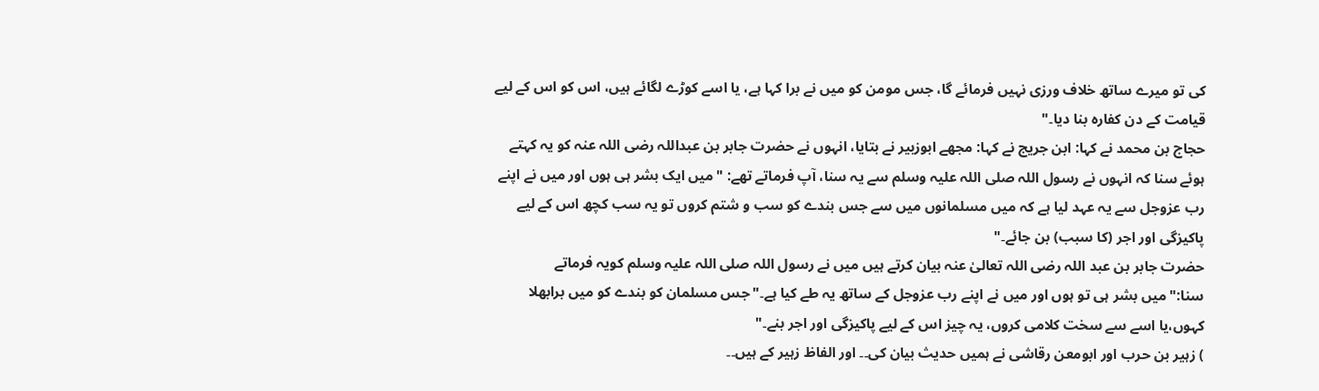کی تو میرے ساتھ خلاف ورزی نہیں فرمائے گا، جس مومن کو میں نے برا کہا ہے، یا اسے کوڑے لگائے ہیں، اس کو اس کے لیے قیامت کے دن کفارہ بنا دیا۔"
حجاج بن محمد نے کہا: ابن جریج نے کہا: مجھے ابوزبیر نے بتایا، انہوں نے حضرت جابر بن عبداللہ رضی اللہ عنہ کو یہ کہتے ہوئے سنا کہ انہوں نے رسول اللہ صلی اللہ علیہ وسلم سے یہ سنا، آپ فرماتے تھے: "میں ایک بشر ہی ہوں اور میں نے اپنے رب عزوجل سے یہ عہد لیا ہے کہ میں مسلمانوں میں سے جس بندے کو سب و شتم کروں تو یہ سب کچھ اس کے لیے پاکیزگی اور اجر (کا سبب) بن جائے۔"
حضرت جابر بن عبد اللہ رضی اللہ تعالیٰ عنہ بیان کرتے ہیں میں نے رسول اللہ صلی اللہ علیہ وسلم کویہ فرماتے سنا:"میں بشر ہی تو ہوں اور میں نے اپنے رب عزوجل کے ساتھ یہ طے کیا ہے۔"جس مسلمان کو بندے کو میں برابھلا کہوں،یا اسے سے سخت کلامی کروں، یہ چیز اس کے لیے پاکیزگی اور اجر بنے۔"
) زہیر بن حرب اور ابومعن رقاشی نے ہمیں حدیث بیان کی۔۔ اور الفاظ زہیر کے ہیں۔۔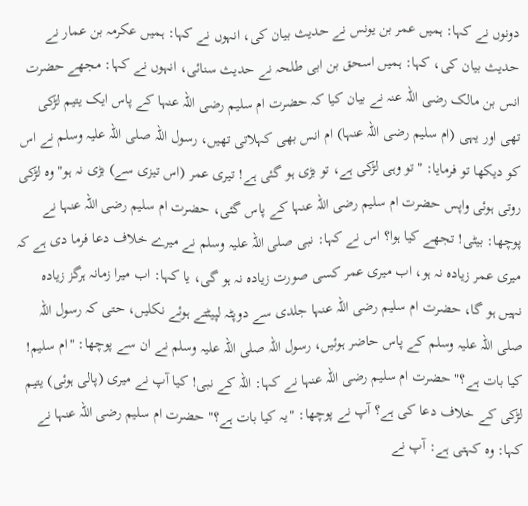دونوں نے کہا: ہمیں عمر بن یونس نے حدیث بیان کی، انہوں نے کہا: ہمیں عکرمہ بن عمار نے حدیث بیان کی، کہا: ہمیں اسحق بن ابی طلحہ نے حدیث سنائی، انہوں نے کہا: مجھے حضرت انس بن مالک رضی اللہ عنہ نے بیان کیا کہ حضرت ام سلیم رضی اللہ عنہا کے پاس ایک یتیم لڑکی تھی اور یہی (ام سلیم رضی اللہ عنہا) ام انس بھی کہلاتی تھیں، رسول اللہ صلی اللہ علیہ وسلم نے اس کو دیکھا تو فرمایا: "تو وہی لڑکی ہے، تو بڑی ہو گئی ہے! تیری عمر (اس تیزی سے) بڑی نہ ہو" وہ لڑکی روتی ہوئی واپس حضرت ام سلیم رضی اللہ عنہا کے پاس گئی، حضرت ام سلیم رضی اللہ عنہا نے پوچھا: بیٹی! تجھے کیا ہوا؟ اس نے کہا: نبی صلی اللہ علیہ وسلم نے میرے خلاف دعا فرما دی ہے کہ میری عمر زیادہ نہ ہو، اب میری عمر کسی صورت زیادہ نہ ہو گی، یا کہا: اب میرا زمانہ ہرگز زیادہ نہیں ہو گا، حضرت ام سلیم رضی اللہ عنہا جلدی سے دوپٹہ لپیٹتے ہوئے نکلیں، حتی کہ رسول اللہ صلی اللہ علیہ وسلم کے پاس حاضر ہوئیں، رسول اللہ صلی اللہ علیہ وسلم نے ان سے پوچھا: "ام سلیم! کیا بات ہے؟" حضرت ام سلیم رضی اللہ عنہا نے کہا: اللہ کے نبی! کیا آپ نے میری (پالی ہوئی) یتیم لڑکی کے خلاف دعا کی ہے؟ آپ نے پوچھا: "یہ کیا بات ہے؟" حضرت ام سلیم رضی اللہ عنہا نے کہا: وہ کہتی ہے: آپ نے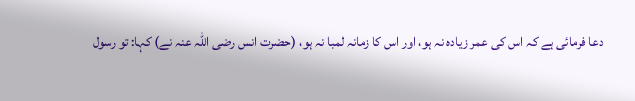دعا فرمائی ہے کہ اس کی عمر زیادہ نہ ہو، اور اس کا زمانہ لمبا نہ ہو، (حضرت انس رضی اللہ عنہ نے) کہا: تو رسول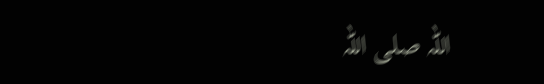اللہ صلی اللہ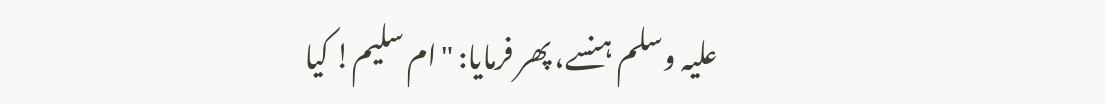علیہ وسلم ہنسے، پھر فرمایا: "ام سلیم! کیا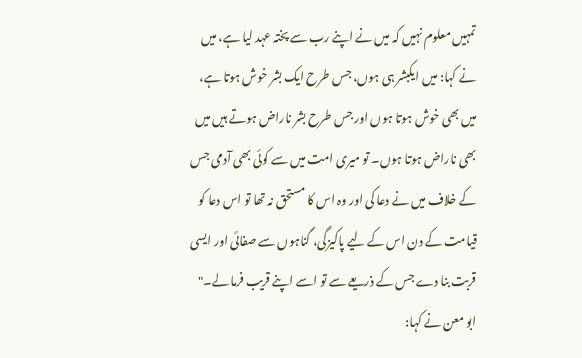تمہیں معلوم نہیں کہ میں نے اپنے رب سے پختہ عہد لیا ہے، میں نے کہا: میں ایکبشر ہی ہوں، جس طرح ایک بشر خوش ہوتا ہے، میں بھی خوش ہوتا ہوں اور جس طرح بشر ناراض ہوتے ہیں میں بھی ناراض ہوتا ہوں۔ تو میری امت میں سے کوئی بھی آدمی جس کے خلاف میں نے دعا کی اور وہ اس کا مستحق نہ تھا تو اس دعا کو قیامت کے دن اس کے لیے پاکیزگی، گناہوں سے صفائی اور ایسی قربت بنا دے جس کے ذریعے سے تو اسے اپنے قریب فرما لے۔" ابو معن نے کہا: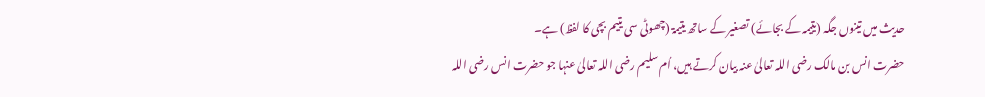حدیث میں تینوں جگہ (یتیمہ کے بجائے) تصغیر کے ساتھ یتیمۃ (چھوٹی سی یتیم بچی کا لفظ) ہے۔
حضرت انس بن مالک رضی اللہ تعالیٰ عنہ بیان کرتے ہیں، اُم سلیم رضی اللہ تعالیٰ عنہا جو حضرت انس رضی اللہ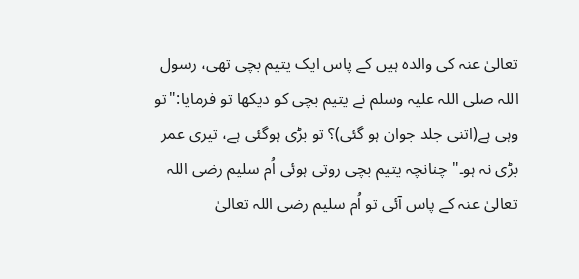تعالیٰ عنہ کی والدہ ہیں کے پاس ایک یتیم بچی تھی، رسول اللہ صلی اللہ علیہ وسلم نے یتیم بچی کو دیکھا تو فرمایا:"تو وہی ہے(اتنی جلد جوان ہو گئی)؟ تو بڑی ہوگئی ہے، تیری عمر بڑی نہ ہو۔" چنانچہ یتیم بچی روتی ہوئی اُم سلیم رضی اللہ تعالیٰ عنہ کے پاس آئی تو اُم سلیم رضی اللہ تعالیٰ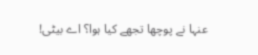عنہا نے پوچھا تجھے کیا ہوا؟ اے بیٹی!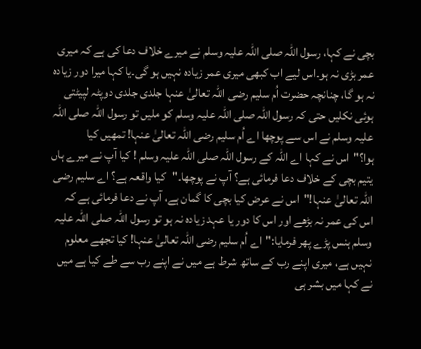بچی نے کہا، رسول اللہ صلی اللہ علیہ وسلم نے میرے خلاف دعا کی ہے کہ میری عمر بڑی نہ ہو۔اس لیے اب کبھی میری عمر زیادہ نہیں ہو گی۔یا کہا میرا دور زیادہ نہ ہو گا، چنانچہ حضرت اُم سلیم رضی اللہ تعالیٰ عنہا جلدی جلدی دوپٹہ لپیٹتی ہوئی نکلیں حتی کہ رسول اللہ صلی اللہ علیہ وسلم کو ملیں تو رسول اللہ صلی اللہ علیہ وسلم نے اس سے پوچھا اے اُم سلیم رضی اللہ تعالیٰ عنہا! تمھیں کیا ہوا؟"اس نے کہا اے اللہ کے رسول اللہ صلی اللہ علیہ وسلم ! کیا آپ نے میرے ہاں یتیم بچی کے خلاف دعا فرمائی ہے؟ آپ نے پوچھا۔"کیا واقعہ ہے؟ اے سلیم رضی اللہ تعالیٰ عنہا!"اس نے عرض کیا بچی کا گمان ہے، آپ نے دعا فرمائی ہے کہ اس کی عمر نہ بڑھے اور اس کا دور یا عہد زیادہ نہ ہو تو رسول اللہ صلی اللہ علیہ وسلم ہنس پڑے پھر فرمایا:"اے اُم سلیم رضی اللہ تعالیٰ عنہا! کیا تجھے معلوم نہیں ہے، میری اپنے رب کے ساتھ شرط ہے میں نے اپنے رب سے طے کیا ہے میں نے کہا میں بشر ہی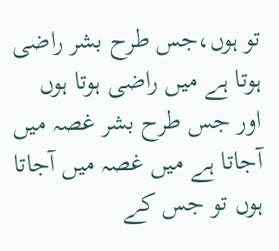تو ہوں،جس طرح بشر راضی ہوتا ہے میں راضی ہوتا ہوں اور جس طرح بشر غصہ میں آجاتا ہے میں غصہ میں آجاتا ہوں تو جس کے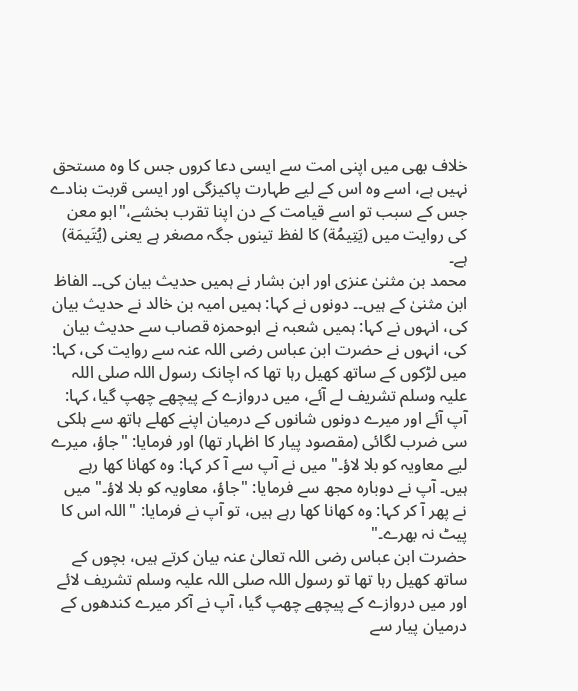خلاف بھی میں اپنی امت سے ایسی دعا کروں جس کا وہ مستحق نہیں ہے، اسے وہ اس کے لیے طہارت پاکیزگی اور ایسی قربت بنادے جس کے سبب تو اسے قیامت کے دن اپنا تقرب بخشے،"ابو معن کی روایت میں (يَتِيمُة) کا لفظ تینوں جگہ مصغر ہے یعنی (يُتَيمَة) ہے۔
محمد بن مثنیٰ عنزی اور ابن بشار نے ہمیں حدیث بیان کی۔۔ الفاظ ابن مثنیٰ کے ہیں۔۔ دونوں نے کہا: ہمیں امیہ بن خالد نے حدیث بیان کی، انہوں نے کہا: ہمیں شعبہ نے ابوحمزہ قصاب سے حدیث بیان کی، انہوں نے حضرت ابن عباس رضی اللہ عنہ سے روایت کی، کہا: میں لڑکوں کے ساتھ کھیل رہا تھا کہ اچانک رسول اللہ صلی اللہ علیہ وسلم تشریف لے آئے، میں دروازے کے پیچھے چھپ گیا، کہا: آپ آئے اور میرے دونوں شانوں کے درمیان اپنے کھلے ہاتھ سے ہلکی سی ضرب لگائی (مقصود پیار کا اظہار تھا) اور فرمایا: "جاؤ، میرے لیے معاویہ کو بلا لاؤ۔" میں نے آپ سے آ کر کہا: وہ کھانا کھا رہے ہیں۔ آپ نے دوبارہ مجھ سے فرمایا: "جاؤ، معاویہ کو بلا لاؤ۔" میں نے پھر آ کر کہا: وہ کھانا کھا رہے ہیں، تو آپ نے فرمایا: "اللہ اس کا پیٹ نہ بھرے۔"
حضرت ابن عباس رضی اللہ تعالیٰ عنہ بیان کرتے ہیں، بچوں کے ساتھ کھیل رہا تھا تو رسول اللہ صلی اللہ علیہ وسلم تشریف لائے اور میں دروازے کے پیچھے چھپ گیا، آپ نے آکر میرے کندھوں کے درمیان پیار سے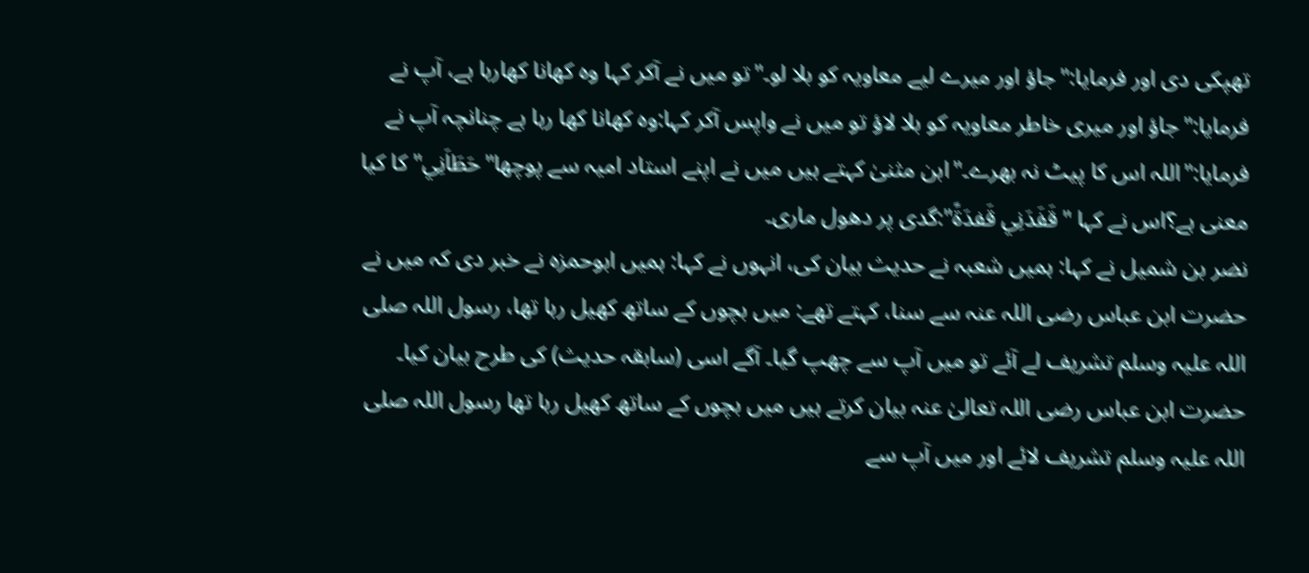تھپکی دی اور فرمایا:"جاؤ اور میرے لیے معاویہ کو بلا لو۔"تو میں نے آکر کہا وہ کھانا کھارہا ہے، آپ نے فرمایا:"جاؤ اور میری خاطر معاویہ کو بلا لاؤ تو میں نے واپس آکر کہا:وہ کھانا کھا رہا ہے چنانچہ آپ نے فرمایا:"اللہ اس کا پیٹ نہ بھرے۔"ابن مثنیٰ کہتے ہیں میں نے اپنے استاد امیہ سے پوچھا"حَطَاَنِي"کا کیا معنی ہے؟اس نے کہا "قَفَدَنِي قَفدَةً":گدی پر دھول ماری۔
نضر بن شمیل نے کہا: ہمیں شعبہ نے حدیث بیان کی، انہوں نے کہا: ہمیں ابوحمزہ نے خبر دی کہ میں نے حضرت ابن عباس رضی اللہ عنہ سے سنا، کہتے تھے: میں بچوں کے ساتھ کھیل رہا تھا، رسول اللہ صلی اللہ علیہ وسلم تشریف لے آئے تو میں آپ سے چھپ گیا۔ آگے اسی (سابقہ حدیث) کی طرح بیان کیا۔
حضرت ابن عباس رضی اللہ تعالیٰ عنہ بیان کرتے ہیں میں بچوں کے ساتھ کھیل رہا تھا رسول اللہ صلی اللہ علیہ وسلم تشریف لائے اور میں آپ سے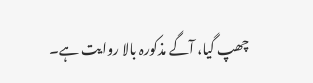چھپ گیا، آگے مذکورہ بالا روایت ہے۔